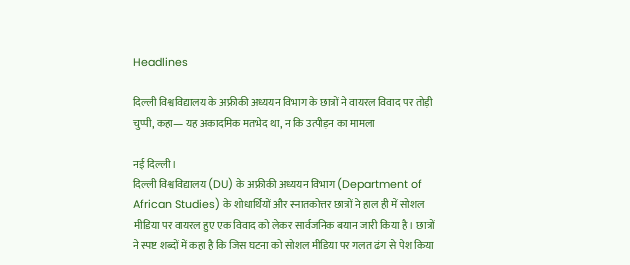Headlines

दिल्ली विश्वविद्यालय के अफ्रीकी अध्ययन विभाग के छात्रों ने वायरल विवाद पर तोड़ी चुप्पी, कहा— यह अकादमिक मतभेद था, न कि उत्पीड़न का मामला

नई दिल्ली।
दिल्ली विश्वविद्यालय (DU) के अफ्रीकी अध्ययन विभाग (Department of African Studies) के शोधार्थियों और स्नातकोत्तर छात्रों ने हाल ही में सोशल मीडिया पर वायरल हुए एक विवाद को लेकर सार्वजनिक बयान जारी किया है। छात्रों ने स्पष्ट शब्दों में कहा है कि जिस घटना को सोशल मीडिया पर गलत ढंग से पेश किया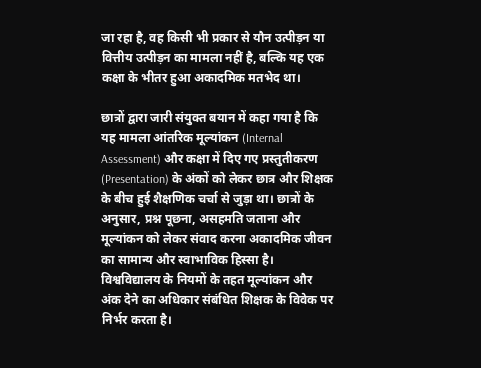जा रहा है, वह किसी भी प्रकार से यौन उत्पीड़न या वित्तीय उत्पीड़न का मामला नहीं है, बल्कि यह एक कक्षा के भीतर हुआ अकादमिक मतभेद था।

छात्रों द्वारा जारी संयुक्त बयान में कहा गया है कि यह मामला आंतरिक मूल्यांकन (Internal Assessment) और कक्षा में दिए गए प्रस्तुतीकरण (Presentation) के अंकों को लेकर छात्र और शिक्षक के बीच हुई शैक्षणिक चर्चा से जुड़ा था। छात्रों के अनुसार, प्रश्न पूछना, असहमति जताना और मूल्यांकन को लेकर संवाद करना अकादमिक जीवन का सामान्य और स्वाभाविक हिस्सा है। विश्वविद्यालय के नियमों के तहत मूल्यांकन और अंक देने का अधिकार संबंधित शिक्षक के विवेक पर निर्भर करता है।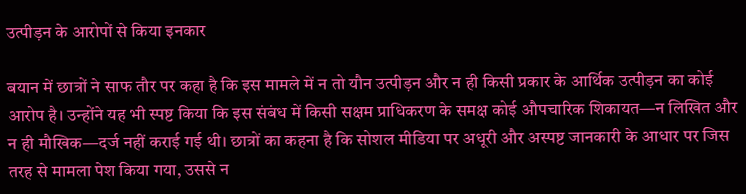उत्पीड़न के आरोपों से किया इनकार

बयान में छात्रों ने साफ तौर पर कहा है कि इस मामले में न तो यौन उत्पीड़न और न ही किसी प्रकार के आर्थिक उत्पीड़न का कोई आरोप है। उन्होंने यह भी स्पष्ट किया कि इस संबंध में किसी सक्षम प्राधिकरण के समक्ष कोई औपचारिक शिकायत—न लिखित और न ही मौखिक—दर्ज नहीं कराई गई थी। छात्रों का कहना है कि सोशल मीडिया पर अधूरी और अस्पष्ट जानकारी के आधार पर जिस तरह से मामला पेश किया गया, उससे न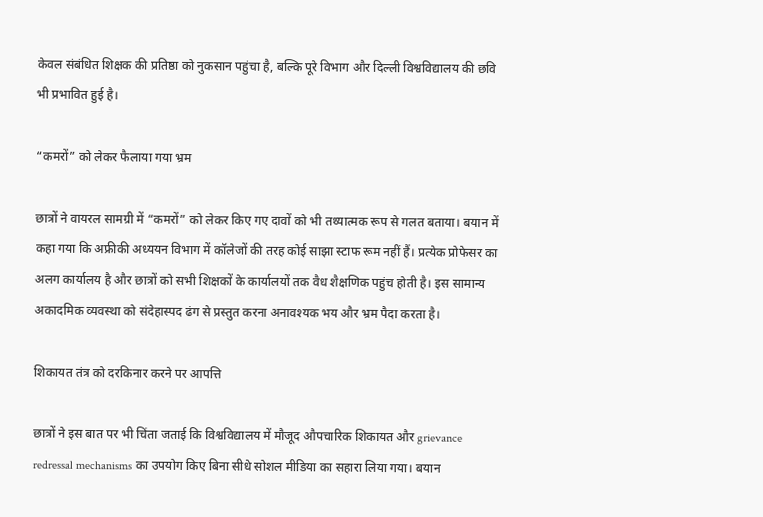केवल संबंधित शिक्षक की प्रतिष्ठा को नुकसान पहुंचा है, बल्कि पूरे विभाग और दिल्ली विश्वविद्यालय की छवि भी प्रभावित हुई है।

“कमरों” को लेकर फैलाया गया भ्रम

छात्रों ने वायरल सामग्री में “कमरों” को लेकर किए गए दावों को भी तथ्यात्मक रूप से गलत बताया। बयान में कहा गया कि अफ्रीकी अध्ययन विभाग में कॉलेजों की तरह कोई साझा स्टाफ रूम नहीं हैं। प्रत्येक प्रोफेसर का अलग कार्यालय है और छात्रों को सभी शिक्षकों के कार्यालयों तक वैध शैक्षणिक पहुंच होती है। इस सामान्य अकादमिक व्यवस्था को संदेहास्पद ढंग से प्रस्तुत करना अनावश्यक भय और भ्रम पैदा करता है।

शिकायत तंत्र को दरकिनार करने पर आपत्ति

छात्रों ने इस बात पर भी चिंता जताई कि विश्वविद्यालय में मौजूद औपचारिक शिकायत और grievance redressal mechanisms का उपयोग किए बिना सीधे सोशल मीडिया का सहारा लिया गया। बयान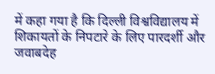में कहा गया है कि दिल्ली विश्वविद्यालय में शिकायतों के निपटारे के लिए पारदर्शी और जवाबदेह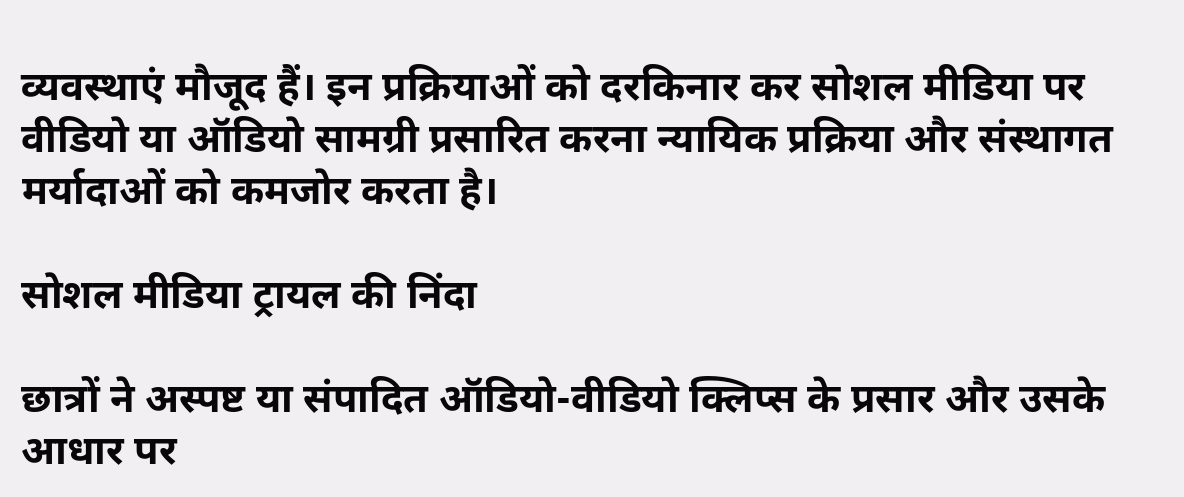व्यवस्थाएं मौजूद हैं। इन प्रक्रियाओं को दरकिनार कर सोशल मीडिया पर वीडियो या ऑडियो सामग्री प्रसारित करना न्यायिक प्रक्रिया और संस्थागत मर्यादाओं को कमजोर करता है।

सोशल मीडिया ट्रायल की निंदा

छात्रों ने अस्पष्ट या संपादित ऑडियो-वीडियो क्लिप्स के प्रसार और उसके आधार पर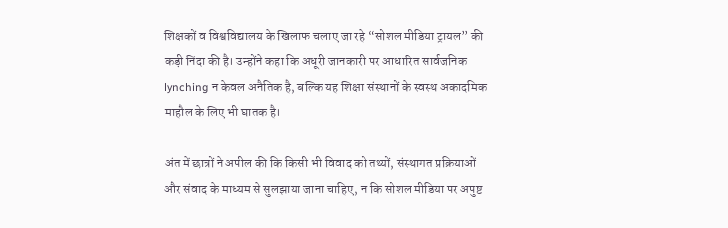शिक्षकों व विश्वविद्यालय के खिलाफ चलाए जा रहे “सोशल मीडिया ट्रायल” की कड़ी निंदा की है। उन्होंने कहा कि अधूरी जानकारी पर आधारित सार्वजनिक lynching न केवल अनैतिक है, बल्कि यह शिक्षा संस्थानों के स्वस्थ अकादमिक माहौल के लिए भी घातक है।

अंत में छात्रों ने अपील की कि किसी भी विवाद को तथ्यों, संस्थागत प्रक्रियाओं और संवाद के माध्यम से सुलझाया जाना चाहिए, न कि सोशल मीडिया पर अपुष्ट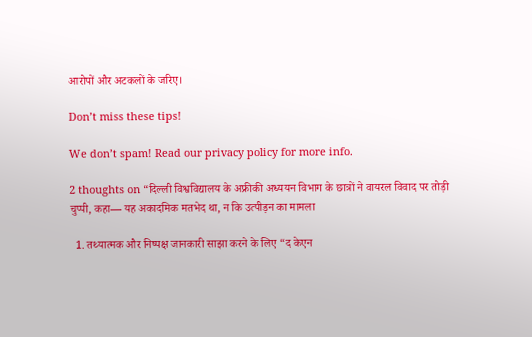आरोपों और अटकलों के जरिए।

Don’t miss these tips!

We don’t spam! Read our privacy policy for more info.

2 thoughts on “दिल्ली विश्वविद्यालय के अफ्रीकी अध्ययन विभाग के छात्रों ने वायरल विवाद पर तोड़ी चुप्पी, कहा— यह अकादमिक मतभेद था, न कि उत्पीड़न का मामला

  1. तथ्यात्मक और निष्पक्ष जानकारी साझा करने के लिए “द केएन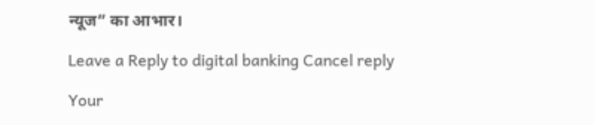न्यूज” का आभार।

Leave a Reply to digital banking Cancel reply

Your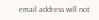email address will not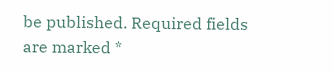be published. Required fields are marked *